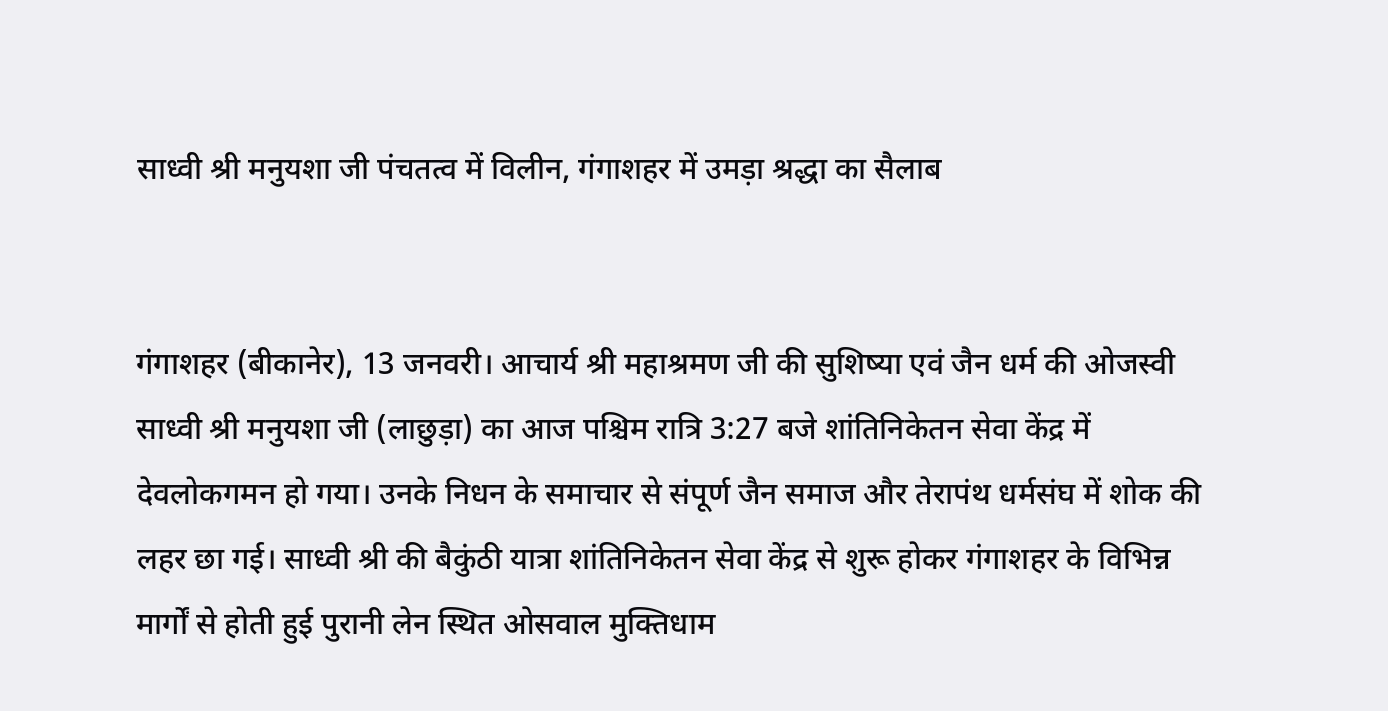साध्वी श्री मनुयशा जी पंचतत्व में विलीन, गंगाशहर में उमड़ा श्रद्धा का सैलाब


गंगाशहर (बीकानेर), 13 जनवरी। आचार्य श्री महाश्रमण जी की सुशिष्या एवं जैन धर्म की ओजस्वी साध्वी श्री मनुयशा जी (लाछुड़ा) का आज पश्चिम रात्रि 3:27 बजे शांतिनिकेतन सेवा केंद्र में देवलोकगमन हो गया। उनके निधन के समाचार से संपूर्ण जैन समाज और तेरापंथ धर्मसंघ में शोक की लहर छा गई। साध्वी श्री की बैकुंठी यात्रा शांतिनिकेतन सेवा केंद्र से शुरू होकर गंगाशहर के विभिन्न मार्गों से होती हुई पुरानी लेन स्थित ओसवाल मुक्तिधाम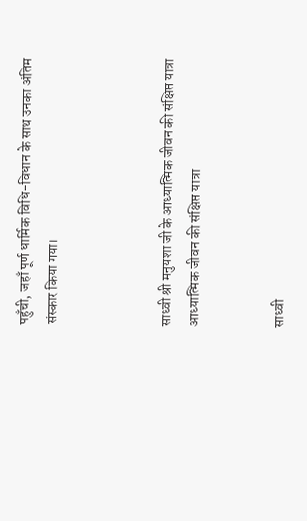पहुँची, जहाँ पूर्ण धार्मिक विधि-विधान के साथ उनका अंतिम संस्कार किया गया।



साध्वी श्री मनुयशा जी के आध्यात्मिक जीवन की संक्षिप्त यात्रा
आध्यात्मिक जीवन की संक्षिप्त यात्रा


साध्वी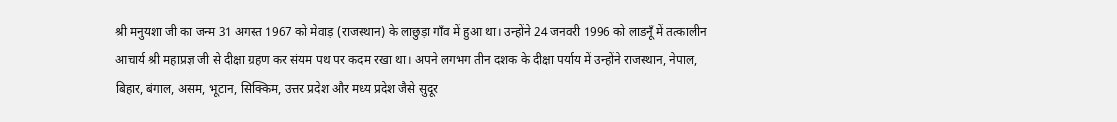श्री मनुयशा जी का जन्म 31 अगस्त 1967 को मेवाड़ (राजस्थान) के लाछुड़ा गाँव में हुआ था। उन्होंने 24 जनवरी 1996 को लाडनूँ में तत्कालीन आचार्य श्री महाप्रज्ञ जी से दीक्षा ग्रहण कर संयम पथ पर कदम रखा था। अपने लगभग तीन दशक के दीक्षा पर्याय में उन्होंने राजस्थान, नेपाल, बिहार, बंगाल, असम, भूटान, सिक्किम, उत्तर प्रदेश और मध्य प्रदेश जैसे सुदूर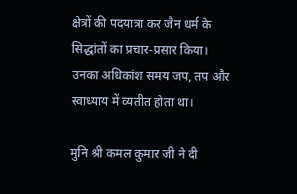क्षेत्रों की पदयात्रा कर जैन धर्म के सिद्धांतों का प्रचार-प्रसार किया। उनका अधिकांश समय जप, तप और स्वाध्याय में व्यतीत होता था।

मुनि श्री कमल कुमार जी ने दी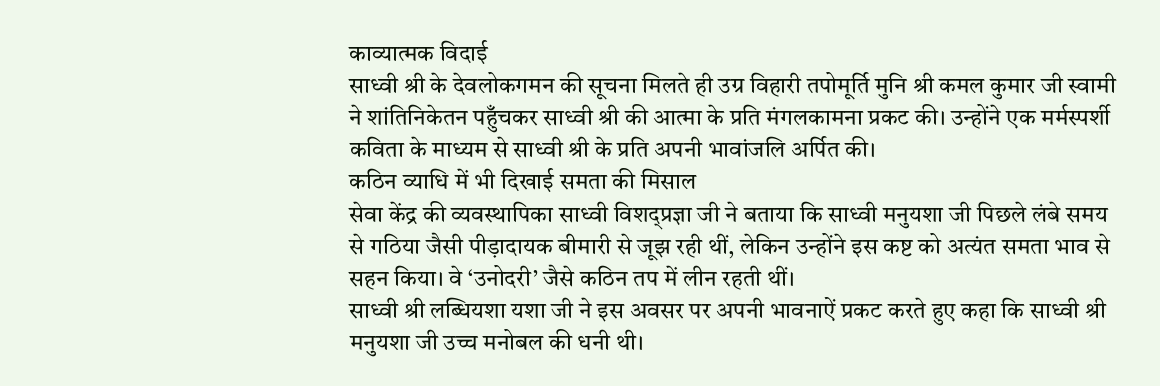काव्यात्मक विदाई
साध्वी श्री के देवलोकगमन की सूचना मिलते ही उग्र विहारी तपोमूर्ति मुनि श्री कमल कुमार जी स्वामी ने शांतिनिकेतन पहुँचकर साध्वी श्री की आत्मा के प्रति मंगलकामना प्रकट की। उन्होंने एक मर्मस्पर्शी कविता के माध्यम से साध्वी श्री के प्रति अपनी भावांजलि अर्पित की।
कठिन व्याधि में भी दिखाई समता की मिसाल
सेवा केंद्र की व्यवस्थापिका साध्वी विशद्प्रज्ञा जी ने बताया कि साध्वी मनुयशा जी पिछले लंबे समय से गठिया जैसी पीड़ादायक बीमारी से जूझ रही थीं, लेकिन उन्होंने इस कष्ट को अत्यंत समता भाव से सहन किया। वे ‘उनोदरी’ जैसे कठिन तप में लीन रहती थीं।
साध्वी श्री लब्धियशा यशा जी ने इस अवसर पर अपनी भावनाऐं प्रकट करते हुए कहा कि साध्वी श्री मनुयशा जी उच्च मनोबल की धनी थी।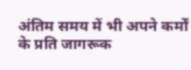अंतिम समय में भी अपने कर्मों के प्रति जागरूक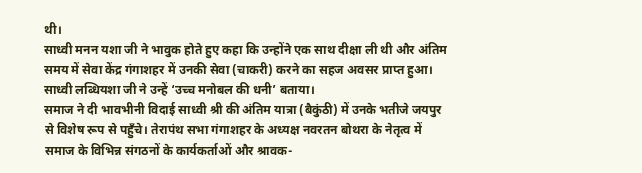थी।
साध्वी मनन यशा जी ने भावुक होते हुए कहा कि उन्होंने एक साथ दीक्षा ली थी और अंतिम समय में सेवा केंद्र गंगाशहर में उनकी सेवा (चाकरी) करने का सहज अवसर प्राप्त हुआ। साध्वी लब्धियशा जी ने उन्हें ‘उच्च मनोबल की धनी’ बताया।
समाज ने दी भावभीनी विदाई साध्वी श्री की अंतिम यात्रा (बैकुंठी) में उनके भतीजे जयपुर से विशेष रूप से पहुँचे। तेरापंथ सभा गंगाशहर के अध्यक्ष नवरतन बोथरा के नेतृत्व में समाज के विभिन्न संगठनों के कार्यकर्ताओं और श्रावक-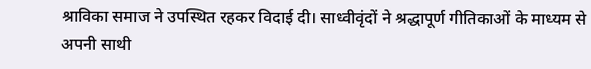श्राविका समाज ने उपस्थित रहकर विदाई दी। साध्वीवृंदों ने श्रद्धापूर्ण गीतिकाओं के माध्यम से अपनी साथी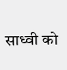साध्वी को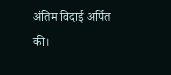अंतिम विदाई अर्पित की।